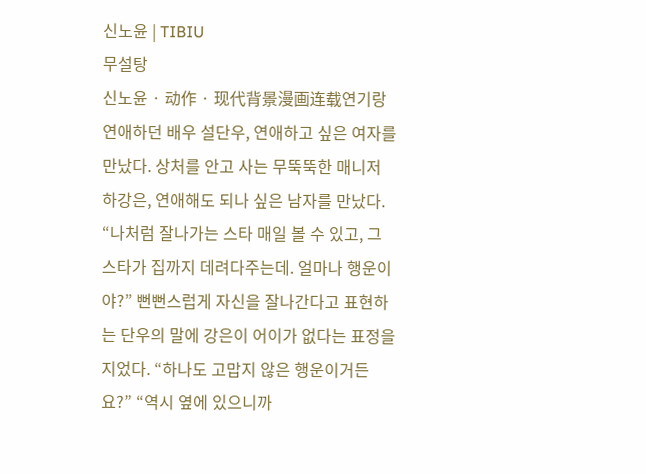신노윤 | TIBIU
무설탕
신노윤 · 动作 · 现代背景漫画连载연기랑 연애하던 배우 설단우, 연애하고 싶은 여자를 만났다. 상처를 안고 사는 무뚝뚝한 매니저 하강은, 연애해도 되나 싶은 남자를 만났다. “나처럼 잘나가는 스타 매일 볼 수 있고, 그 스타가 집까지 데려다주는데. 얼마나 행운이야?” 뻔뻔스럽게 자신을 잘나간다고 표현하는 단우의 말에 강은이 어이가 없다는 표정을 지었다. “하나도 고맙지 않은 행운이거든요?” “역시 옆에 있으니까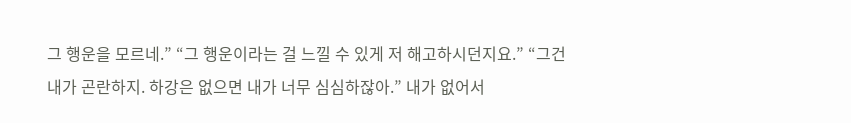그 행운을 모르네.” “그 행운이라는 걸 느낄 수 있게 저 해고하시던지요.” “그건 내가 곤란하지. 하강은 없으면 내가 너무 심심하잖아.” 내가 없어서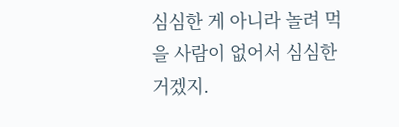심심한 게 아니라 놀려 먹을 사람이 없어서 심심한 거겠지.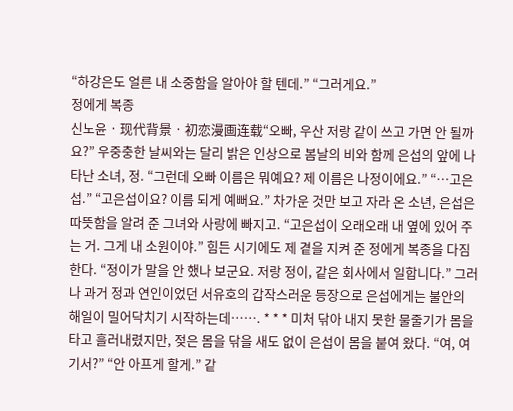“하강은도 얼른 내 소중함을 알아야 할 텐데.” “그러게요.”
정에게 복종
신노윤 · 现代背景 · 初恋漫画连载“오빠, 우산 저랑 같이 쓰고 가면 안 될까요?” 우중충한 날씨와는 달리 밝은 인상으로 봄날의 비와 함께 은섭의 앞에 나타난 소녀, 정. “그런데 오빠 이름은 뭐예요? 제 이름은 나정이에요.” “…고은섭.” “고은섭이요? 이름 되게 예뻐요.” 차가운 것만 보고 자라 온 소년, 은섭은 따뜻함을 알려 준 그녀와 사랑에 빠지고. “고은섭이 오래오래 내 옆에 있어 주는 거. 그게 내 소원이야.” 힘든 시기에도 제 곁을 지켜 준 정에게 복종을 다짐한다. “정이가 말을 안 했나 보군요. 저랑 정이, 같은 회사에서 일합니다.” 그러나 과거 정과 연인이었던 서유호의 갑작스러운 등장으로 은섭에게는 불안의 해일이 밀어닥치기 시작하는데……. * * * 미처 닦아 내지 못한 물줄기가 몸을 타고 흘러내렸지만, 젖은 몸을 닦을 새도 없이 은섭이 몸을 붙여 왔다. “여, 여기서?” “안 아프게 할게.” 같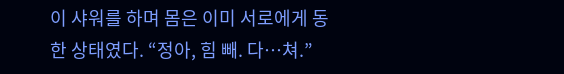이 샤워를 하며 몸은 이미 서로에게 동한 상태였다. “정아, 힘 빼. 다…쳐.”